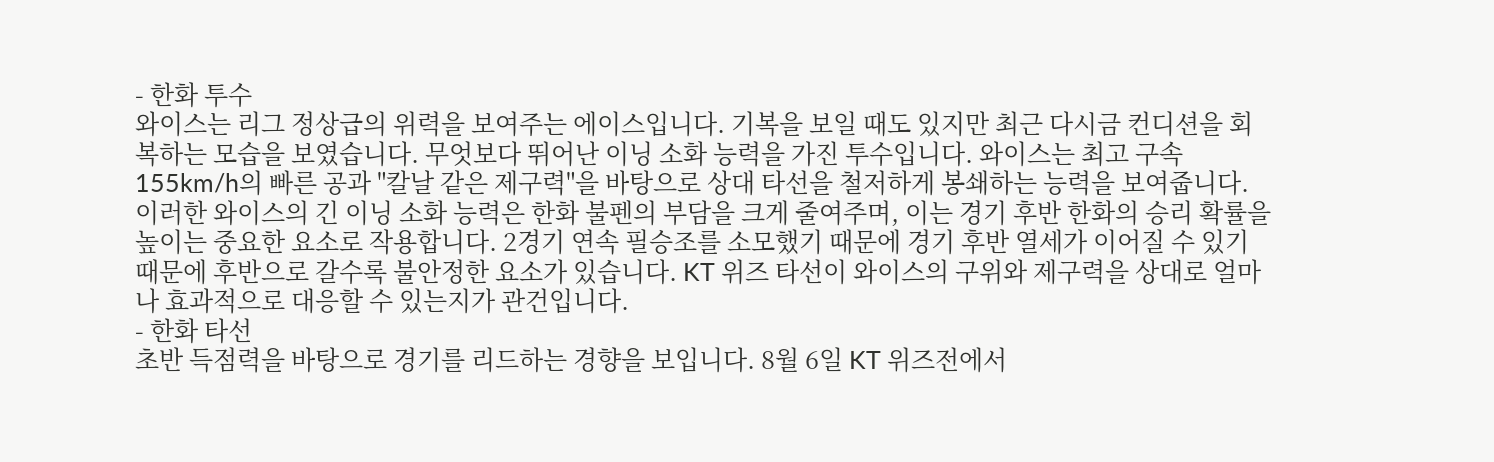- 한화 투수
와이스는 리그 정상급의 위력을 보여주는 에이스입니다. 기복을 보일 때도 있지만 최근 다시금 컨디션을 회복하는 모습을 보였습니다. 무엇보다 뛰어난 이닝 소화 능력을 가진 투수입니다. 와이스는 최고 구속 155km/h의 빠른 공과 "칼날 같은 제구력"을 바탕으로 상대 타선을 철저하게 봉쇄하는 능력을 보여줍니다. 이러한 와이스의 긴 이닝 소화 능력은 한화 불펜의 부담을 크게 줄여주며, 이는 경기 후반 한화의 승리 확률을 높이는 중요한 요소로 작용합니다. 2경기 연속 필승조를 소모했기 때문에 경기 후반 열세가 이어질 수 있기 때문에 후반으로 갈수록 불안정한 요소가 있습니다. KT 위즈 타선이 와이스의 구위와 제구력을 상대로 얼마나 효과적으로 대응할 수 있는지가 관건입니다.
- 한화 타선
초반 득점력을 바탕으로 경기를 리드하는 경향을 보입니다. 8월 6일 KT 위즈전에서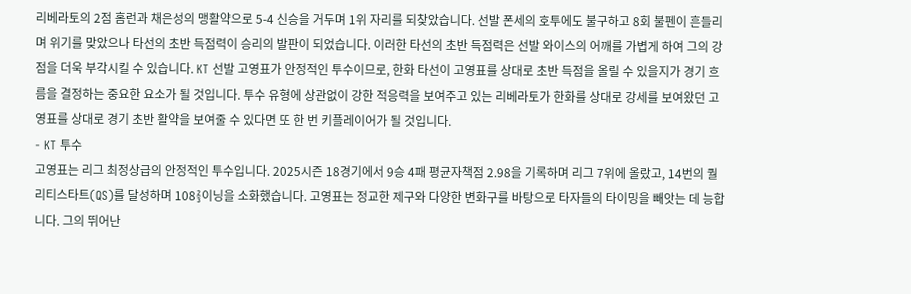리베라토의 2점 홈런과 채은성의 맹활약으로 5-4 신승을 거두며 1위 자리를 되찾았습니다. 선발 폰세의 호투에도 불구하고 8회 불펜이 흔들리며 위기를 맞았으나 타선의 초반 득점력이 승리의 발판이 되었습니다. 이러한 타선의 초반 득점력은 선발 와이스의 어깨를 가볍게 하여 그의 강점을 더욱 부각시킬 수 있습니다. KT 선발 고영표가 안정적인 투수이므로, 한화 타선이 고영표를 상대로 초반 득점을 올릴 수 있을지가 경기 흐름을 결정하는 중요한 요소가 될 것입니다. 투수 유형에 상관없이 강한 적응력을 보여주고 있는 리베라토가 한화를 상대로 강세를 보여왔던 고영표를 상대로 경기 초반 활약을 보여줄 수 있다면 또 한 번 키플레이어가 될 것입니다.
- KT 투수
고영표는 리그 최정상급의 안정적인 투수입니다. 2025시즌 18경기에서 9승 4패 평균자책점 2.98을 기록하며 리그 7위에 올랐고, 14번의 퀄리티스타트(QS)를 달성하며 108⅔이닝을 소화했습니다. 고영표는 정교한 제구와 다양한 변화구를 바탕으로 타자들의 타이밍을 빼앗는 데 능합니다. 그의 뛰어난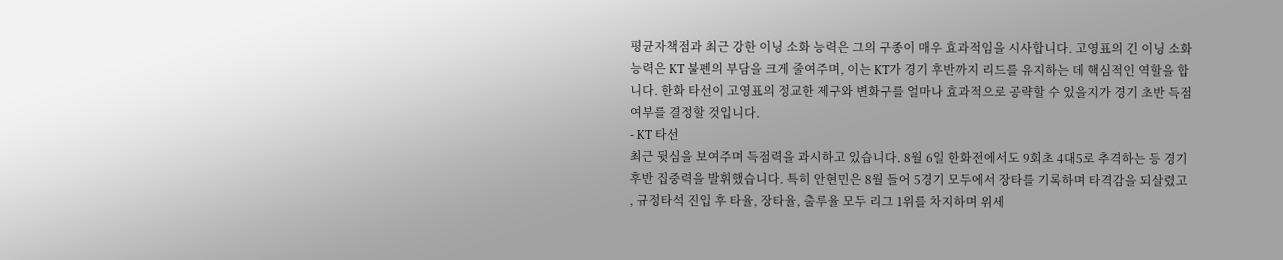평균자책점과 최근 강한 이닝 소화 능력은 그의 구종이 매우 효과적임을 시사합니다. 고영표의 긴 이닝 소화 능력은 KT 불펜의 부담을 크게 줄여주며, 이는 KT가 경기 후반까지 리드를 유지하는 데 핵심적인 역할을 합니다. 한화 타선이 고영표의 정교한 제구와 변화구를 얼마나 효과적으로 공략할 수 있을지가 경기 초반 득점 여부를 결정할 것입니다.
- KT 타선
최근 뒷심을 보여주며 득점력을 과시하고 있습니다. 8월 6일 한화전에서도 9회초 4대5로 추격하는 등 경기 후반 집중력을 발휘했습니다. 특히 안현민은 8월 들어 5경기 모두에서 장타를 기록하며 타격감을 되살렸고 , 규정타석 진입 후 타율, 장타율, 출루율 모두 리그 1위를 차지하며 위세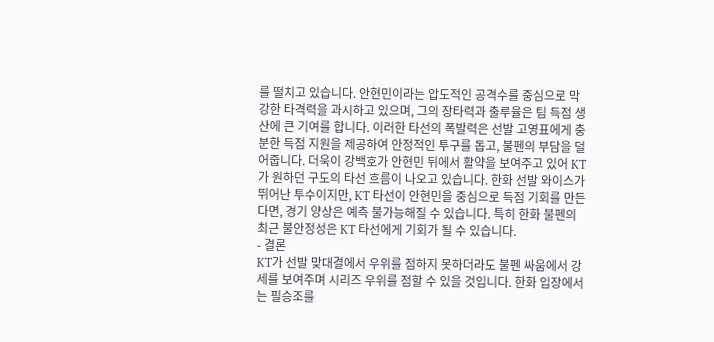를 떨치고 있습니다. 안현민이라는 압도적인 공격수를 중심으로 막강한 타격력을 과시하고 있으며, 그의 장타력과 출루율은 팀 득점 생산에 큰 기여를 합니다. 이러한 타선의 폭발력은 선발 고영표에게 충분한 득점 지원을 제공하여 안정적인 투구를 돕고, 불펜의 부담을 덜어줍니다. 더욱이 강백호가 안현민 뒤에서 활약을 보여주고 있어 KT가 원하던 구도의 타선 흐름이 나오고 있습니다. 한화 선발 와이스가 뛰어난 투수이지만, KT 타선이 안현민을 중심으로 득점 기회를 만든다면, 경기 양상은 예측 불가능해질 수 있습니다. 특히 한화 불펜의 최근 불안정성은 KT 타선에게 기회가 될 수 있습니다.
- 결론
KT가 선발 맞대결에서 우위를 점하지 못하더라도 불펜 싸움에서 강세를 보여주며 시리즈 우위를 점할 수 있을 것입니다. 한화 입장에서는 필승조를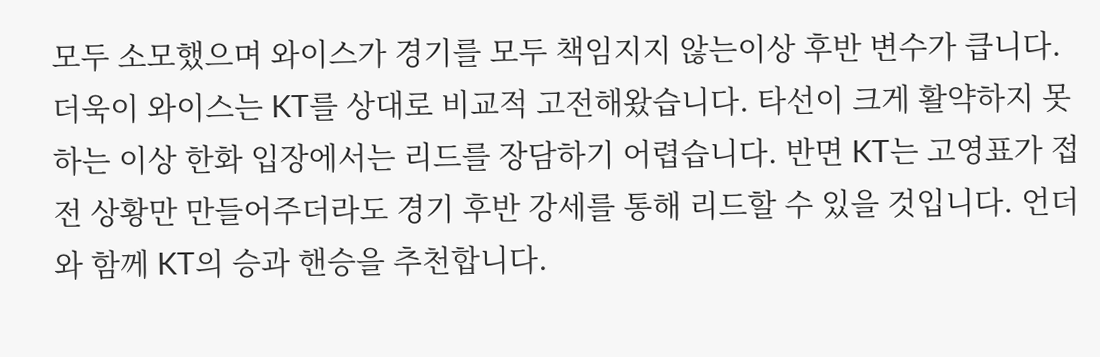모두 소모했으며 와이스가 경기를 모두 책임지지 않는이상 후반 변수가 큽니다. 더욱이 와이스는 KT를 상대로 비교적 고전해왔습니다. 타선이 크게 활약하지 못하는 이상 한화 입장에서는 리드를 장담하기 어렵습니다. 반면 KT는 고영표가 접전 상황만 만들어주더라도 경기 후반 강세를 통해 리드할 수 있을 것입니다. 언더와 함께 KT의 승과 핸승을 추천합니다.